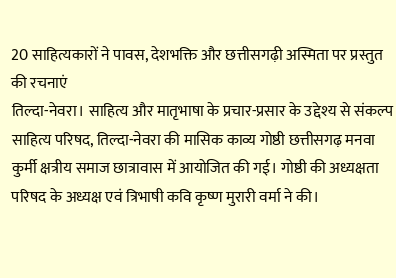20 साहित्यकारों ने पावस, देशभक्ति और छत्तीसगढ़ी अस्मिता पर प्रस्तुत की रचनाएं
तिल्दा-नेवरा। साहित्य और मातृभाषा के प्रचार-प्रसार के उद्देश्य से संकल्प साहित्य परिषद, तिल्दा-नेवरा की मासिक काव्य गोष्ठी छत्तीसगढ़ मनवा कुर्मी क्षत्रीय समाज छात्रावास में आयोजित की गई। गोष्ठी की अध्यक्षता परिषद के अध्यक्ष एवं त्रिभाषी कवि कृष्ण मुरारी वर्मा ने की।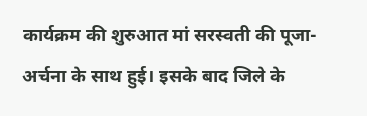कार्यक्रम की शुरुआत मां सरस्वती की पूजा-अर्चना के साथ हुई। इसके बाद जिले के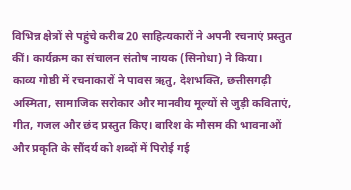विभिन्न क्षेत्रों से पहुंचे करीब 20 साहित्यकारों ने अपनी रचनाएं प्रस्तुत कीं। कार्यक्रम का संचालन संतोष नायक (सिनोधा) ने किया।
काव्य गोष्ठी में रचनाकारों ने पावस ऋतु, देशभक्ति, छत्तीसगढ़ी अस्मिता, सामाजिक सरोकार और मानवीय मूल्यों से जुड़ी कविताएं, गीत, गजल और छंद प्रस्तुत किए। बारिश के मौसम की भावनाओं और प्रकृति के सौंदर्य को शब्दों में पिरोई गई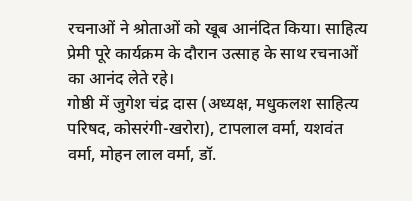रचनाओं ने श्रोताओं को खूब आनंदित किया। साहित्य प्रेमी पूरे कार्यक्रम के दौरान उत्साह के साथ रचनाओं का आनंद लेते रहे।
गोष्ठी में जुगेश चंद्र दास (अध्यक्ष, मधुकलश साहित्य परिषद, कोसरंगी-खरोरा), टापलाल वर्मा, यशवंत वर्मा, मोहन लाल वर्मा, डॉ.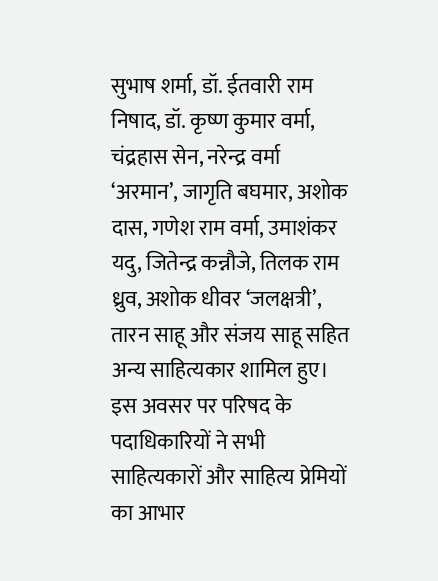सुभाष शर्मा, डॉ. ईतवारी राम निषाद, डॉ. कृष्ण कुमार वर्मा, चंद्रहास सेन, नरेन्द्र वर्मा ‘अरमान’, जागृति बघमार, अशोक दास, गणेश राम वर्मा, उमाशंकर यदु, जितेन्द्र कन्नौजे, तिलक राम ध्रुव, अशोक धीवर ‘जलक्षत्री’, तारन साहू और संजय साहू सहित अन्य साहित्यकार शामिल हुए।
इस अवसर पर परिषद के पदाधिकारियों ने सभी साहित्यकारों और साहित्य प्रेमियों का आभार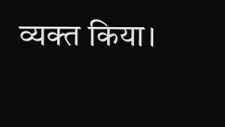व्यक्त किया।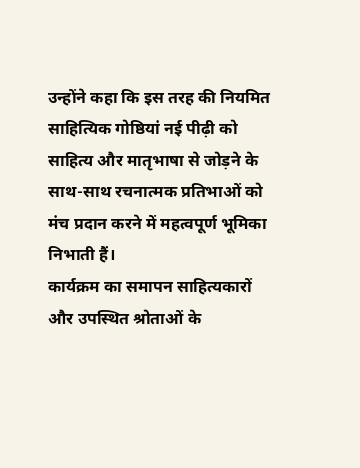उन्होंने कहा कि इस तरह की नियमित साहित्यिक गोष्ठियां नई पीढ़ी को साहित्य और मातृभाषा से जोड़ने के साथ-साथ रचनात्मक प्रतिभाओं को मंच प्रदान करने में महत्वपूर्ण भूमिका निभाती हैं।
कार्यक्रम का समापन साहित्यकारों और उपस्थित श्रोताओं के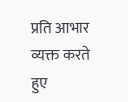प्रति आभार व्यक्त करते हुए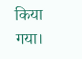किया गया।